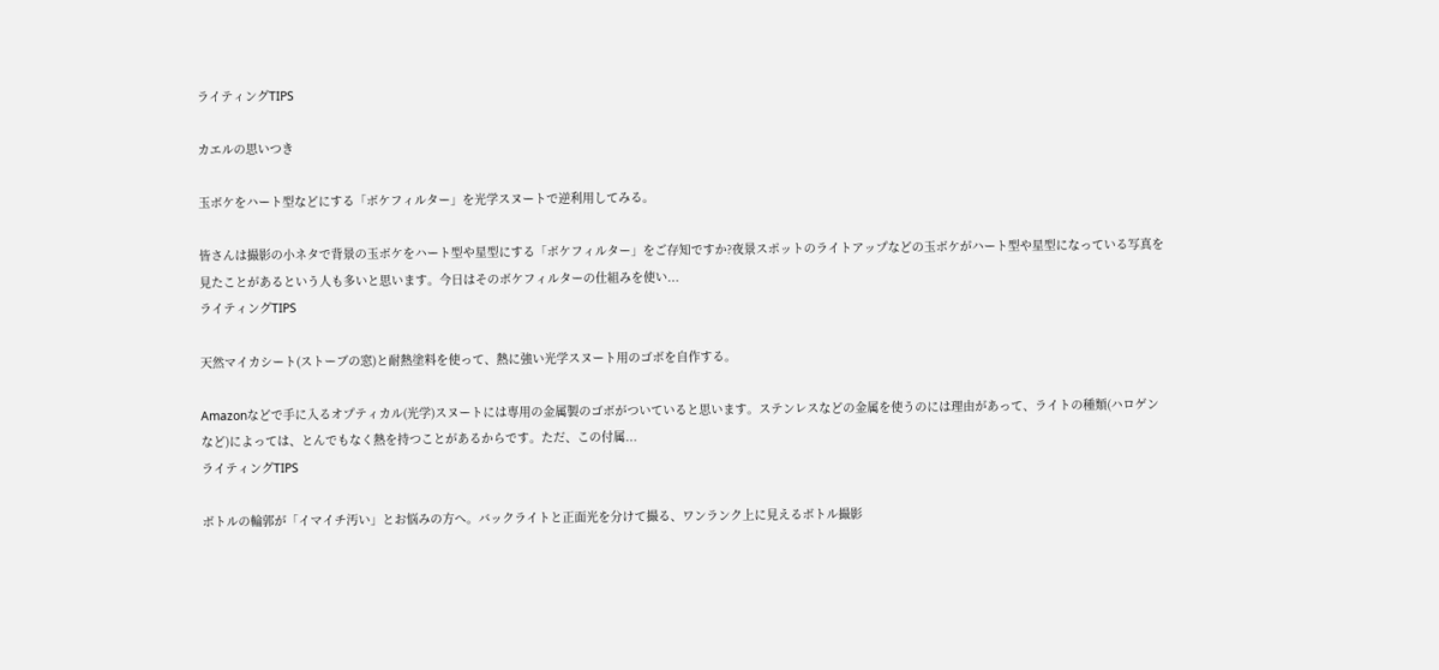ライティングTIPS

カエルの思いつき

玉ボケをハート型などにする「ボケフィルター」を光学スヌートで逆利用してみる。

皆さんは撮影の小ネタで背景の玉ボケをハート型や星型にする「ボケフィルター」をご存知ですか?夜景スポットのライトアップなどの玉ボケがハート型や星型になっている写真を見たことがあるという人も多いと思います。今日はそのボケフィルターの仕組みを使い...
ライティングTIPS

天然マイカシート(ストーブの窓)と耐熱塗料を使って、熱に強い光学スヌート用のゴボを自作する。

Amazonなどで手に入るオプティカル(光学)スヌートには専用の金属製のゴボがついていると思います。ステンレスなどの金属を使うのには理由があって、ライトの種類(ハロゲンなど)によっては、とんでもなく熱を持つことがあるからです。ただ、この付属...
ライティングTIPS

ボトルの輪郭が「イマイチ汚い」とお悩みの方へ。バックライトと正面光を分けて撮る、ワンランク上に見えるボトル撮影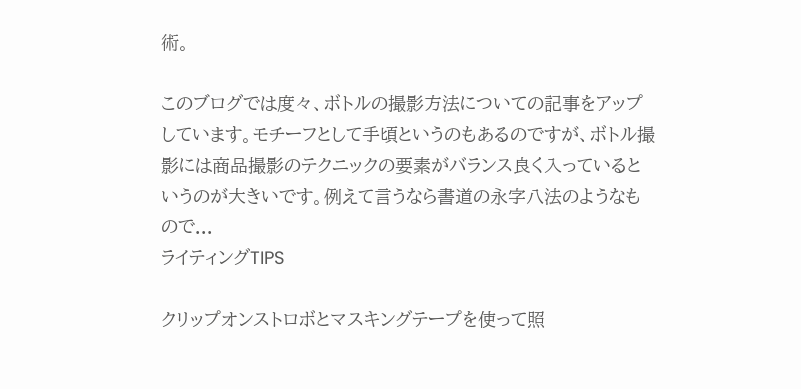術。

このブログでは度々、ボトルの撮影方法についての記事をアップしています。モチーフとして手頃というのもあるのですが、ボトル撮影には商品撮影のテクニックの要素がバランス良く入っているというのが大きいです。例えて言うなら書道の永字八法のようなもので...
ライティングTIPS

クリップオンストロボとマスキングテープを使って照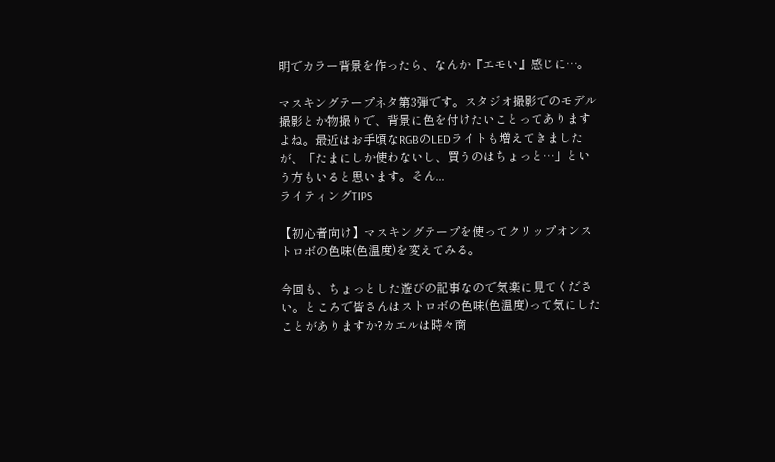明でカラー背景を作ったら、なんか『エモい』感じに…。

マスキングテープネタ第3弾です。スタジオ撮影でのモデル撮影とか物撮りで、背景に色を付けたいことってありますよね。最近はお手頃なRGBのLEDライトも増えてきましたが、「たまにしか使わないし、買うのはちょっと…」という方もいると思います。そん...
ライティングTIPS

【初心者向け】マスキングテープを使ってクリップオンストロボの色味(色温度)を変えてみる。

今回も、ちょっとした遊びの記事なので気楽に見てください。ところで皆さんはストロボの色味(色温度)って気にしたことがありますか?カエルは時々商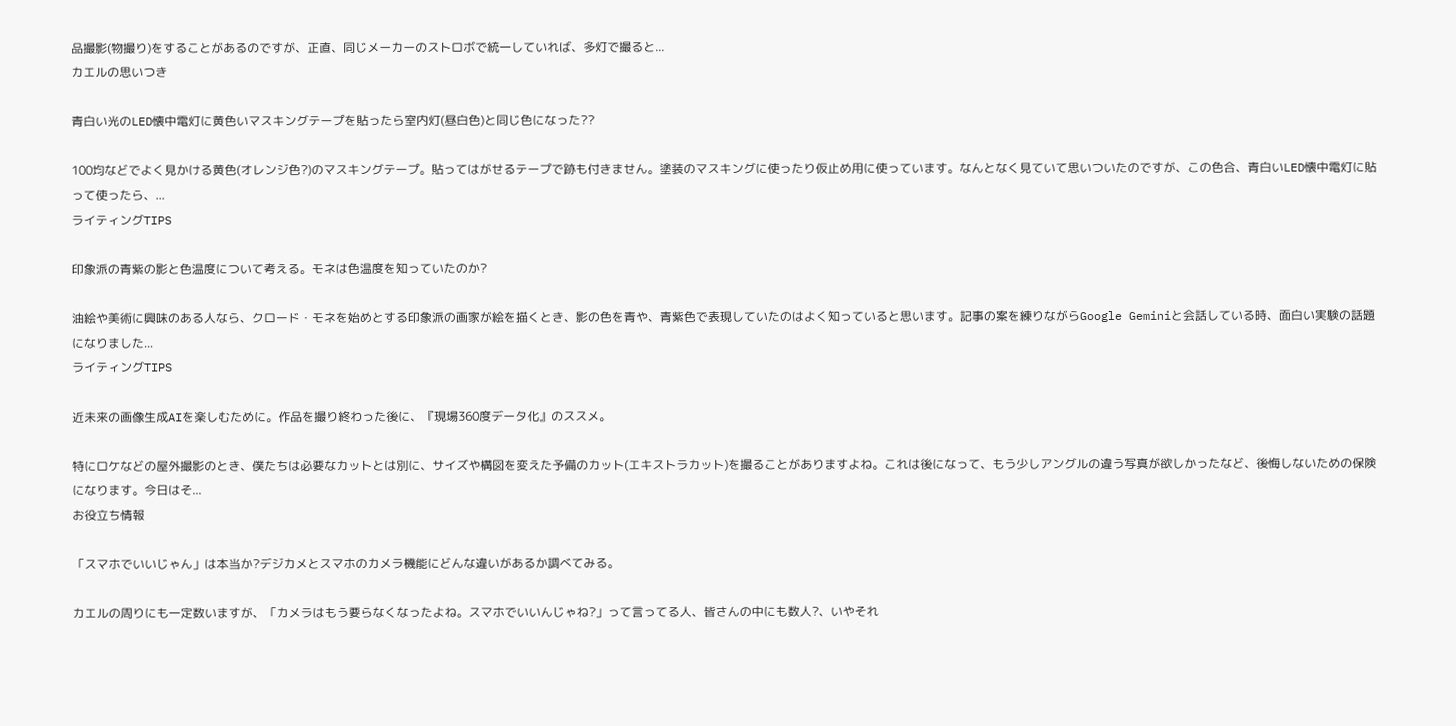品撮影(物撮り)をすることがあるのですが、正直、同じメーカーのストロボで統一していれば、多灯で撮ると...
カエルの思いつき

青白い光のLED懐中電灯に黄色いマスキングテープを貼ったら室内灯(昼白色)と同じ色になった??

100均などでよく見かける黄色(オレンジ色?)のマスキングテープ。貼ってはがせるテープで跡も付きません。塗装のマスキングに使ったり仮止め用に使っています。なんとなく見ていて思いついたのですが、この色合、青白いLED懐中電灯に貼って使ったら、...
ライティングTIPS

印象派の青紫の影と色温度について考える。モネは色温度を知っていたのか?

油絵や美術に興味のある人なら、クロード・モネを始めとする印象派の画家が絵を描くとき、影の色を青や、青紫色で表現していたのはよく知っていると思います。記事の案を練りながらGoogle Geminiと会話している時、面白い実験の話題になりました...
ライティングTIPS

近未来の画像生成AIを楽しむために。作品を撮り終わった後に、『現場360度データ化』のススメ。

特にロケなどの屋外撮影のとき、僕たちは必要なカットとは別に、サイズや構図を変えた予備のカット(エキストラカット)を撮ることがありますよね。これは後になって、もう少しアングルの違う写真が欲しかったなど、後悔しないための保険になります。今日はそ...
お役立ち情報

「スマホでいいじゃん」は本当か?デジカメとスマホのカメラ機能にどんな違いがあるか調べてみる。

カエルの周りにも一定数いますが、「カメラはもう要らなくなったよね。スマホでいいんじゃね?」って言ってる人、皆さんの中にも数人?、いやそれ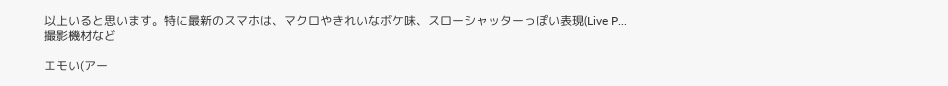以上いると思います。特に最新のスマホは、マクロやきれいなボケ味、スローシャッターっぽい表現(Live P...
撮影機材など

エモい(アー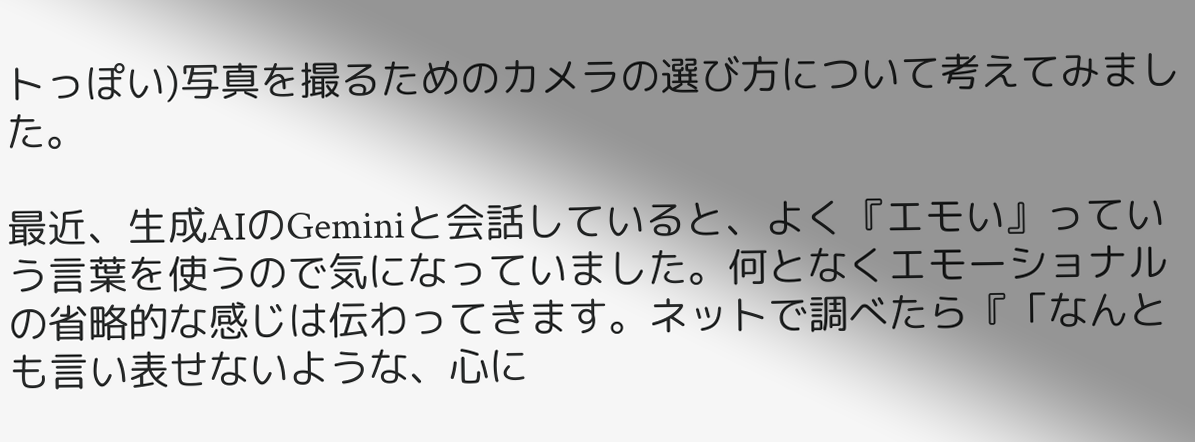トっぽい)写真を撮るためのカメラの選び方について考えてみました。

最近、生成AIのGeminiと会話していると、よく『エモい』っていう言葉を使うので気になっていました。何となくエモーショナルの省略的な感じは伝わってきます。ネットで調べたら『「なんとも言い表せないような、心に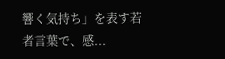響く気持ち」を表す若者言葉で、感...